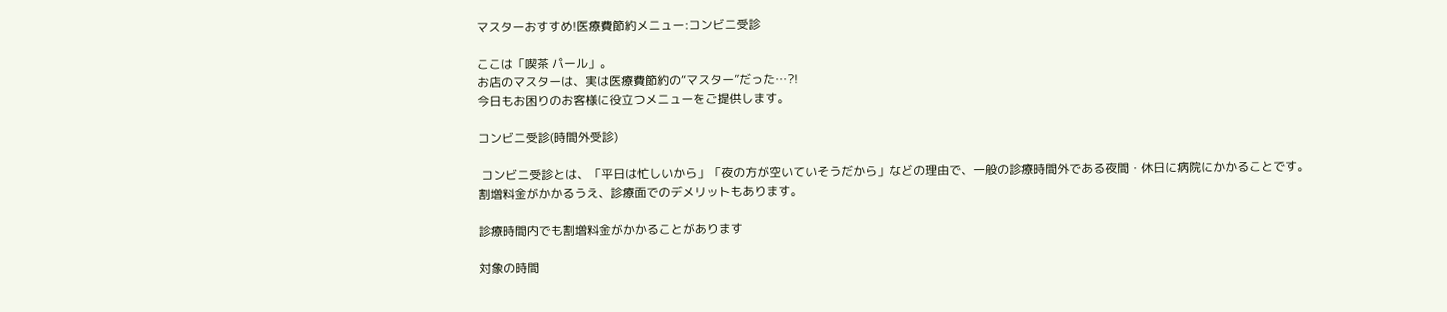マスターおすすめ!医療費節約メニュー:コンビニ受診

ここは「喫茶 パール」。
お店のマスターは、実は医療費節約の“マスター”だった…?!
今日もお困りのお客様に役立つメニューをご提供します。

コンビニ受診(時間外受診)

 コンビニ受診とは、「平日は忙しいから」「夜の方が空いていそうだから」などの理由で、一般の診療時間外である夜間・休日に病院にかかることです。割増料金がかかるうえ、診療面でのデメリットもあります。

診療時間内でも割増料金がかかることがあります

対象の時間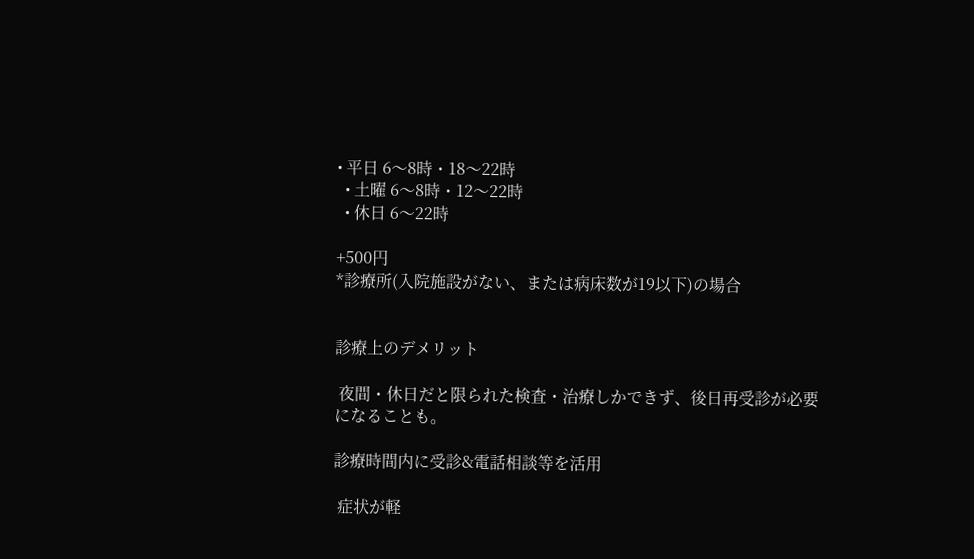• 平日 6〜8時・18〜22時
  • 土曜 6〜8時・12〜22時
  • 休日 6〜22時

+500円
*診療所(入院施設がない、または病床数が19以下)の場合


診療上のデメリット

 夜間・休日だと限られた検査・治療しかできず、後日再受診が必要になることも。

診療時間内に受診&電話相談等を活用

 症状が軽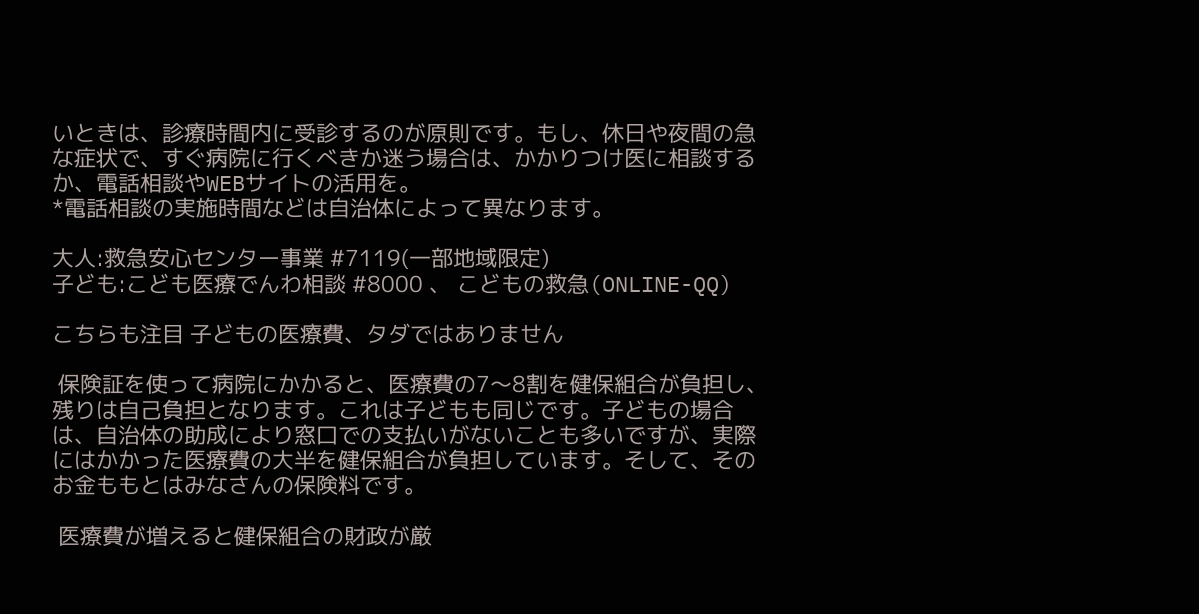いときは、診療時間内に受診するのが原則です。もし、休日や夜間の急な症状で、すぐ病院に行くべきか迷う場合は、かかりつけ医に相談するか、電話相談やWEBサイトの活用を。
*電話相談の実施時間などは自治体によって異なります。

大人:救急安心センター事業 #7119(一部地域限定)
子ども:こども医療でんわ相談 #8000 、 こどもの救急(ONLINE-QQ)

こちらも注目 子どもの医療費、タダではありません

 保険証を使って病院にかかると、医療費の7〜8割を健保組合が負担し、残りは自己負担となります。これは子どもも同じです。子どもの場合は、自治体の助成により窓口での支払いがないことも多いですが、実際にはかかった医療費の大半を健保組合が負担しています。そして、そのお金ももとはみなさんの保険料です。

 医療費が増えると健保組合の財政が厳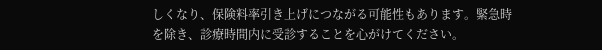しくなり、保険料率引き上げにつながる可能性もあります。緊急時を除き、診療時間内に受診することを心がけてください。